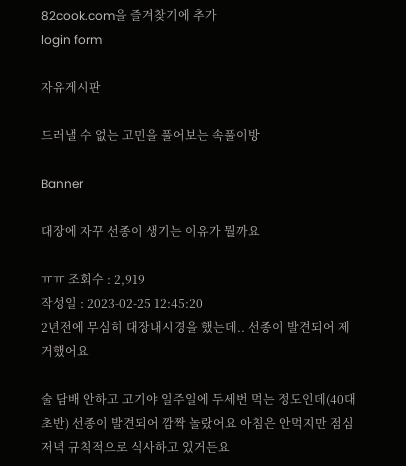82cook.com을 즐겨찾기에 추가
login form

자유게시판

드러낼 수 없는 고민을 풀어보는 속풀이방

Banner

대장에 자꾸 선종이 생기는 이유가 뭘까요

ㅠㅠ 조회수 : 2,919
작성일 : 2023-02-25 12:45:20
2년전에 무심히 대장내시경을 했는데.. 선종이 발견되어 제거했어요

술 담배 안하고 고기야 일주일에 두세번 먹는 정도인데(40대 초반) 선종이 발견되어 깜짝 놀랐어요 아침은 안먹지만 점심저녁 규칙적으로 식사하고 있거든요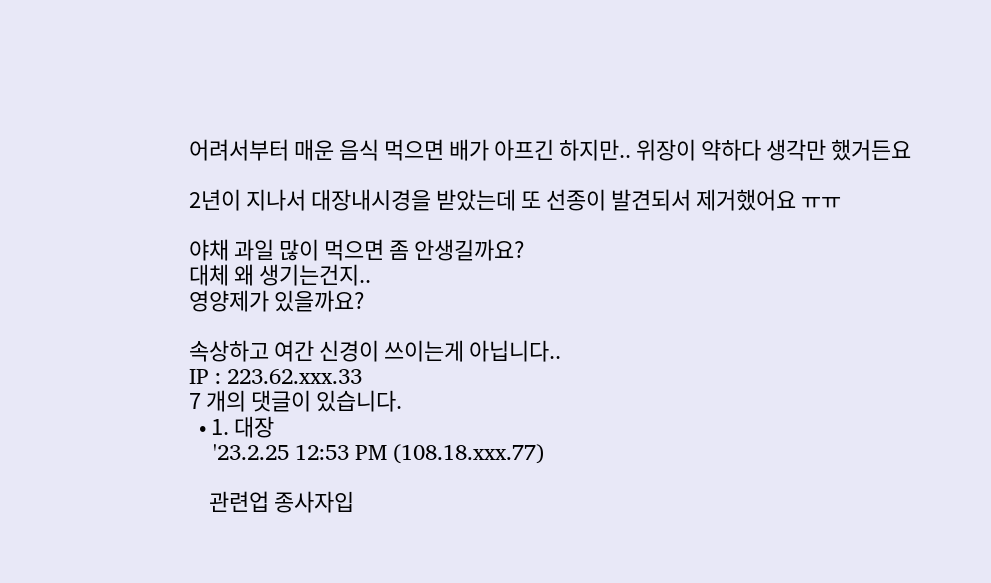어려서부터 매운 음식 먹으면 배가 아프긴 하지만.. 위장이 약하다 생각만 했거든요

2년이 지나서 대장내시경을 받았는데 또 선종이 발견되서 제거했어요 ㅠㅠ

야채 과일 많이 먹으면 좀 안생길까요?
대체 왜 생기는건지..
영양제가 있을까요?

속상하고 여간 신경이 쓰이는게 아닙니다..
IP : 223.62.xxx.33
7 개의 댓글이 있습니다.
  • 1. 대장
    '23.2.25 12:53 PM (108.18.xxx.77)

    관련업 종사자입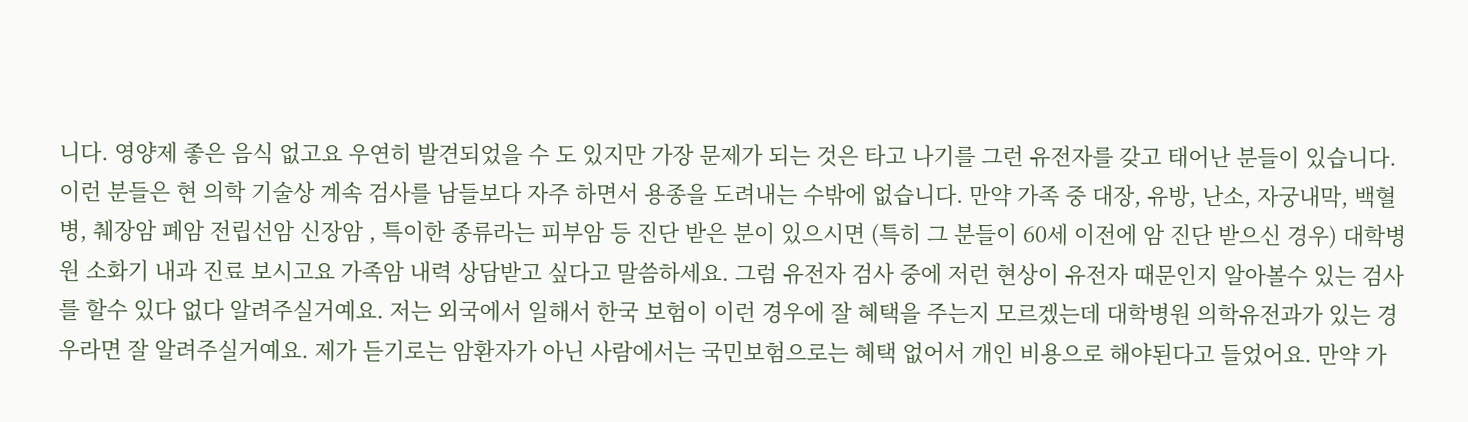니다. 영양제 좋은 음식 없고요 우연히 발견되었을 수 도 있지만 가장 문제가 되는 것은 타고 나기를 그런 유전자를 갖고 태어난 분들이 있습니다. 이런 분들은 현 의학 기술상 계속 검사를 남들보다 자주 하면서 용종을 도려내는 수밖에 없습니다. 만약 가족 중 대장, 유방, 난소, 자궁내막, 백혈병, 췌장암 폐암 전립선암 신장암 , 특이한 종류라는 피부암 등 진단 받은 분이 있으시면 (특히 그 분들이 60세 이전에 암 진단 받으신 경우) 대학병원 소화기 내과 진료 보시고요 가족암 내력 상담받고 싶다고 말씀하세요. 그럼 유전자 검사 중에 저런 현상이 유전자 때문인지 알아볼수 있는 검사를 할수 있다 없다 알려주실거예요. 저는 외국에서 일해서 한국 보험이 이런 경우에 잘 혜택을 주는지 모르겠는데 대학병원 의학유전과가 있는 경우라면 잘 알려주실거예요. 제가 듣기로는 암환자가 아닌 사람에서는 국민보험으로는 혜택 없어서 개인 비용으로 해야된다고 들었어요. 만약 가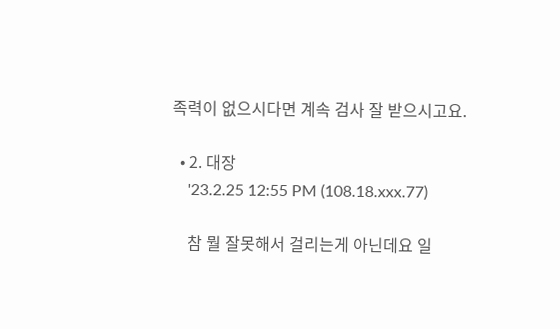족력이 없으시다면 계속 검사 잘 받으시고요.

  • 2. 대장
    '23.2.25 12:55 PM (108.18.xxx.77)

    참 뭘 잘못해서 걸리는게 아닌데요 일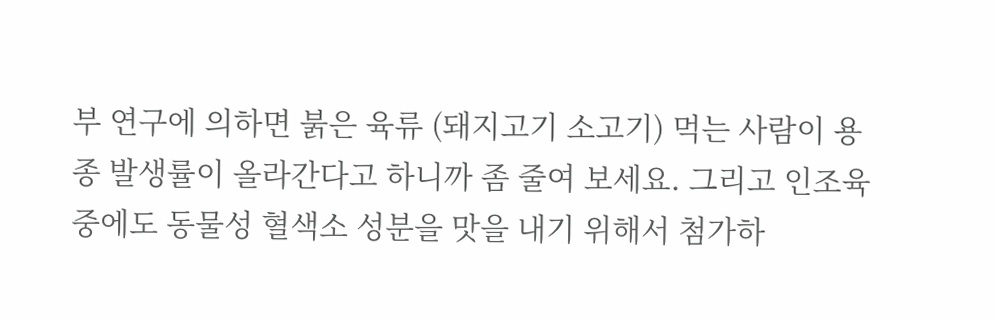부 연구에 의하면 붉은 육류 (돼지고기 소고기) 먹는 사람이 용종 발생률이 올라간다고 하니까 좀 줄여 보세요. 그리고 인조육 중에도 동물성 혈색소 성분을 맛을 내기 위해서 첨가하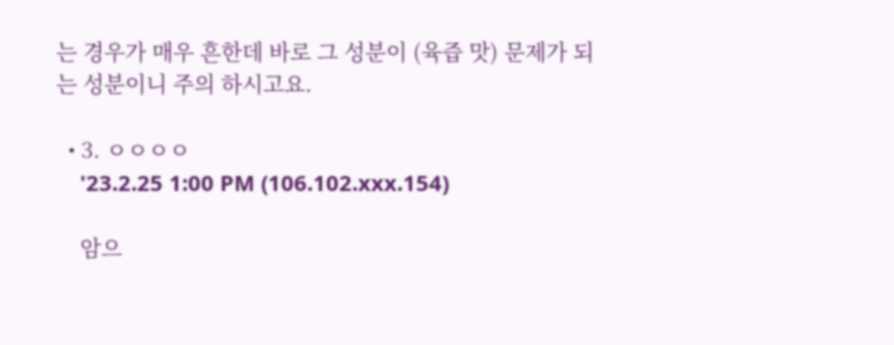는 경우가 매우 흔한데 바로 그 성분이 (육즙 맛) 문제가 되는 성분이니 주의 하시고요.

  • 3. ㅇㅇㅇㅇ
    '23.2.25 1:00 PM (106.102.xxx.154)

    암으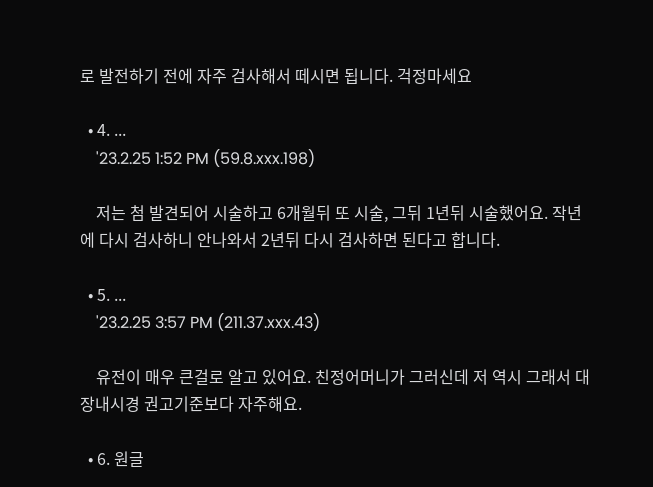로 발전하기 전에 자주 검사해서 떼시면 됩니다. 걱정마세요

  • 4. ...
    '23.2.25 1:52 PM (59.8.xxx.198)

    저는 첨 발견되어 시술하고 6개월뒤 또 시술, 그뒤 1년뒤 시술했어요. 작년에 다시 검사하니 안나와서 2년뒤 다시 검사하면 된다고 합니다.

  • 5. ...
    '23.2.25 3:57 PM (211.37.xxx.43)

    유전이 매우 큰걸로 알고 있어요. 친정어머니가 그러신데 저 역시 그래서 대장내시경 권고기준보다 자주해요.

  • 6. 원글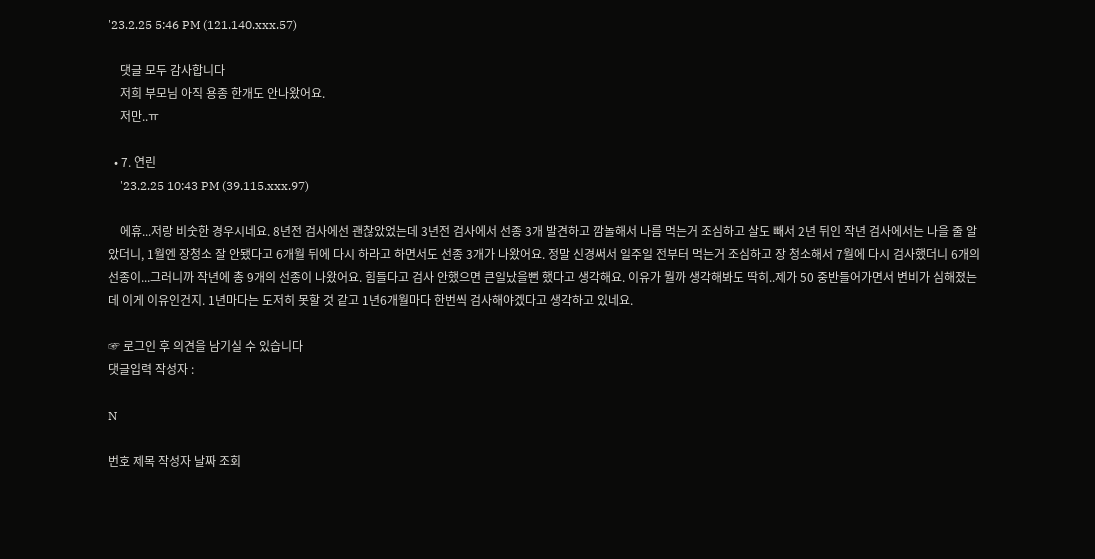'23.2.25 5:46 PM (121.140.xxx.57)

    댓글 모두 감사합니다
    저희 부모님 아직 용종 한개도 안나왔어요.
    저만..ㅠ

  • 7. 연린
    '23.2.25 10:43 PM (39.115.xxx.97)

    에휴...저랑 비숫한 경우시네요. 8년전 검사에선 괜찮았었는데 3년전 검사에서 선종 3개 발견하고 깜놀해서 나름 먹는거 조심하고 살도 빼서 2년 뒤인 작년 검사에서는 나을 줄 알았더니, 1월엔 장청소 잘 안됐다고 6개월 뒤에 다시 하라고 하면서도 선종 3개가 나왔어요. 정말 신경써서 일주일 전부터 먹는거 조심하고 장 청소해서 7월에 다시 검사했더니 6개의 선종이...그러니까 작년에 총 9개의 선종이 나왔어요. 힘들다고 검사 안했으면 큰일났을뻔 했다고 생각해요. 이유가 뭘까 생각해봐도 딱히..제가 50 중반들어가면서 변비가 심해졌는데 이게 이유인건지. 1년마다는 도저히 못할 것 같고 1년6개월마다 한번씩 검사해야겠다고 생각하고 있네요.

☞ 로그인 후 의견을 남기실 수 있습니다
댓글입력 작성자 :

N

번호 제목 작성자 날짜 조회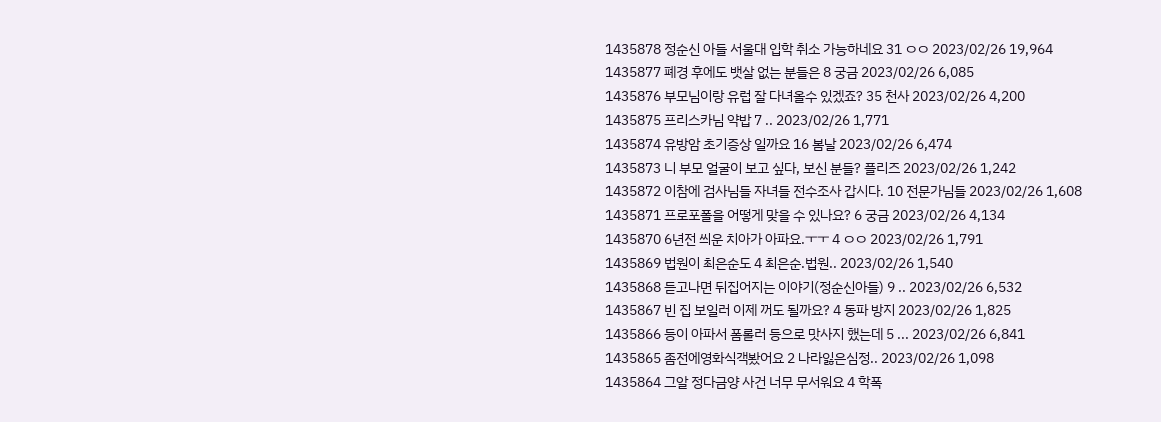1435878 정순신 아들 서울대 입학 취소 가능하네요 31 ㅇㅇ 2023/02/26 19,964
1435877 폐경 후에도 뱃살 없는 분들은 8 궁금 2023/02/26 6,085
1435876 부모님이랑 유럽 잘 다녀올수 있겠죠? 35 천사 2023/02/26 4,200
1435875 프리스카님 약밥 7 .. 2023/02/26 1,771
1435874 유방암 초기증상 일까요 16 봄날 2023/02/26 6,474
1435873 니 부모 얼굴이 보고 싶다, 보신 분들? 플리즈 2023/02/26 1,242
1435872 이참에 검사님들 자녀들 전수조사 갑시다. 10 전문가님들 2023/02/26 1,608
1435871 프로포폴을 어떻게 맞을 수 있나요? 6 궁금 2023/02/26 4,134
1435870 6년전 씌운 치아가 아파요.ㅜㅜ 4 ㅇㅇ 2023/02/26 1,791
1435869 법원이 최은순도 4 최은순.법원.. 2023/02/26 1,540
1435868 듣고나면 뒤집어지는 이야기(정순신아들) 9 .. 2023/02/26 6,532
1435867 빈 집 보일러 이제 꺼도 될까요? 4 동파 방지 2023/02/26 1,825
1435866 등이 아파서 폼롤러 등으로 맛사지 했는데 5 ... 2023/02/26 6,841
1435865 좀전에영화식객봤어요 2 나라잃은심정.. 2023/02/26 1,098
1435864 그알 정다금양 사건 너무 무서워요 4 학폭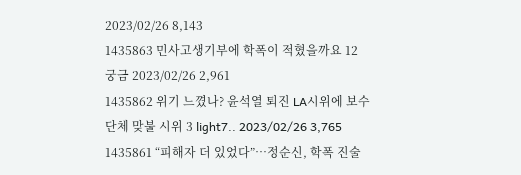2023/02/26 8,143
1435863 민사고생기부에 학폭이 적혔을까요 12 궁금 2023/02/26 2,961
1435862 위기 느꼈나? 윤석열 퇴진 LA시위에 보수단체 맞불 시위 3 light7.. 2023/02/26 3,765
1435861 “피해자 더 있었다”…정순신, 학폭 진술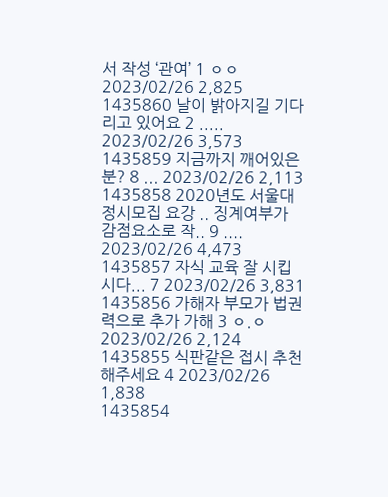서 작성 ‘관여’ 1 ㅇㅇ 2023/02/26 2,825
1435860 날이 밝아지길 기다리고 있어요 2 ..... 2023/02/26 3,573
1435859 지금까지 깨어있은 분? 8 ... 2023/02/26 2,113
1435858 2020년도 서울대 정시모집 요강 .. 징계여부가 감점요소로 작.. 9 .... 2023/02/26 4,473
1435857 자식 교육 잘 시킵시다... 7 2023/02/26 3,831
1435856 가해자 부모가 법권력으로 추가 가해 3 ㅇ.ㅇ 2023/02/26 2,124
1435855 식판같은 접시 추천해주세요 4 2023/02/26 1,838
1435854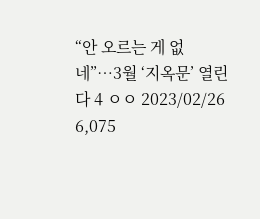“안 오르는 게 없네”…3월 ‘지옥문’ 열린다 4 ㅇㅇ 2023/02/26 6,075